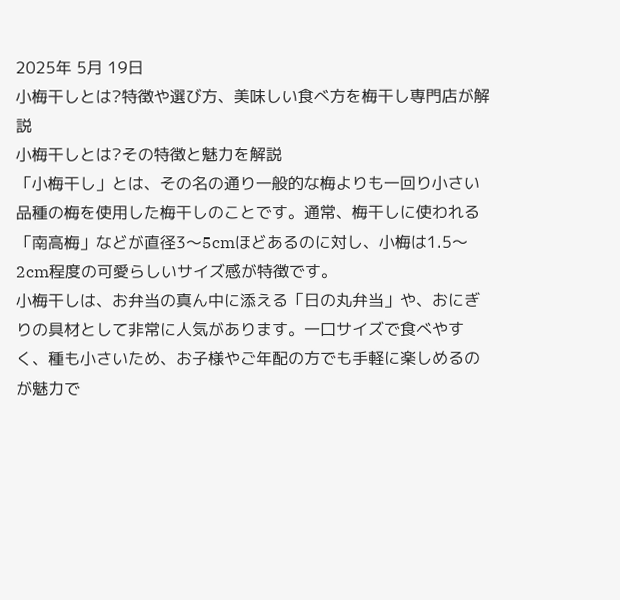2025年 5月 19日
小梅干しとは?特徴や選び方、美味しい食べ方を梅干し専門店が解説
小梅干しとは?その特徴と魅力を解説
「小梅干し」とは、その名の通り一般的な梅よりも一回り小さい品種の梅を使用した梅干しのことです。通常、梅干しに使われる「南高梅」などが直径3〜5cmほどあるのに対し、小梅は1.5〜2cm程度の可愛らしいサイズ感が特徴です。
小梅干しは、お弁当の真ん中に添える「日の丸弁当」や、おにぎりの具材として非常に人気があります。一口サイズで食べやすく、種も小さいため、お子様やご年配の方でも手軽に楽しめるのが魅力で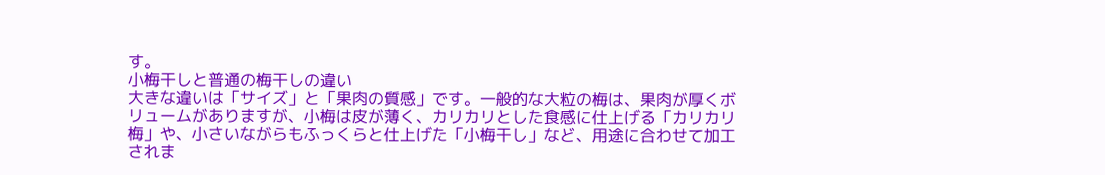す。
小梅干しと普通の梅干しの違い
大きな違いは「サイズ」と「果肉の質感」です。一般的な大粒の梅は、果肉が厚くボリュームがありますが、小梅は皮が薄く、カリカリとした食感に仕上げる「カリカリ梅」や、小さいながらもふっくらと仕上げた「小梅干し」など、用途に合わせて加工されま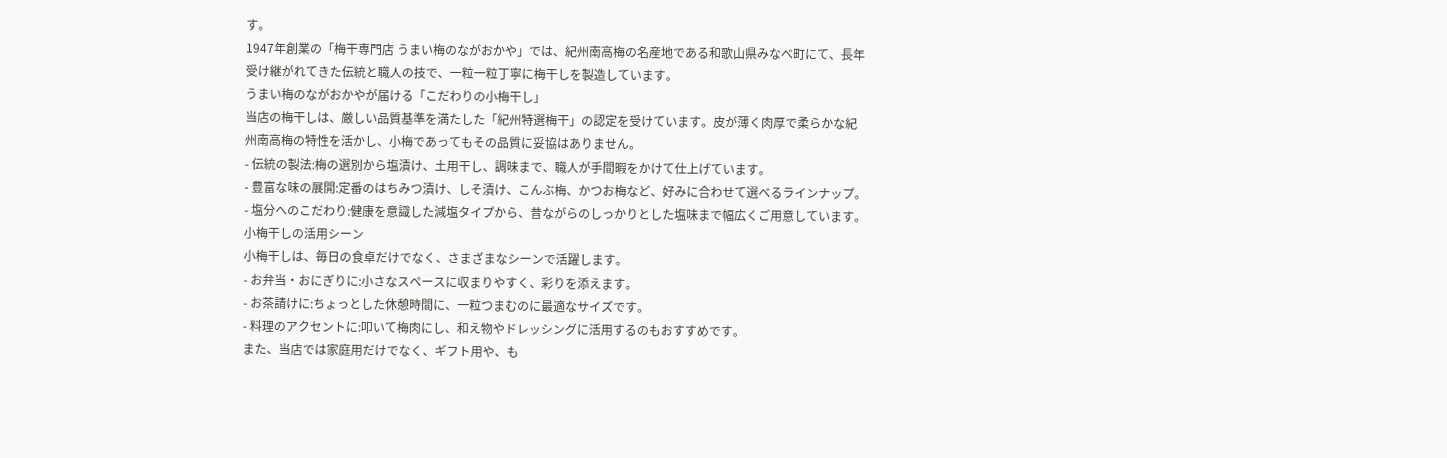す。
1947年創業の「梅干専門店 うまい梅のながおかや」では、紀州南高梅の名産地である和歌山県みなべ町にて、長年受け継がれてきた伝統と職人の技で、一粒一粒丁寧に梅干しを製造しています。
うまい梅のながおかやが届ける「こだわりの小梅干し」
当店の梅干しは、厳しい品質基準を満たした「紀州特選梅干」の認定を受けています。皮が薄く肉厚で柔らかな紀州南高梅の特性を活かし、小梅であってもその品質に妥協はありません。
- 伝統の製法:梅の選別から塩漬け、土用干し、調味まで、職人が手間暇をかけて仕上げています。
- 豊富な味の展開:定番のはちみつ漬け、しそ漬け、こんぶ梅、かつお梅など、好みに合わせて選べるラインナップ。
- 塩分へのこだわり:健康を意識した減塩タイプから、昔ながらのしっかりとした塩味まで幅広くご用意しています。
小梅干しの活用シーン
小梅干しは、毎日の食卓だけでなく、さまざまなシーンで活躍します。
- お弁当・おにぎりに:小さなスペースに収まりやすく、彩りを添えます。
- お茶請けに:ちょっとした休憩時間に、一粒つまむのに最適なサイズです。
- 料理のアクセントに:叩いて梅肉にし、和え物やドレッシングに活用するのもおすすめです。
また、当店では家庭用だけでなく、ギフト用や、も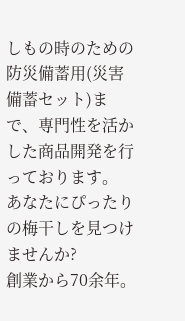しもの時のための防災備蓄用(災害備蓄セット)まで、専門性を活かした商品開発を行っております。
あなたにぴったりの梅干しを見つけませんか?
創業から70余年。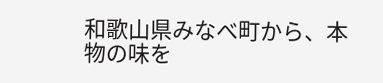和歌山県みなべ町から、本物の味を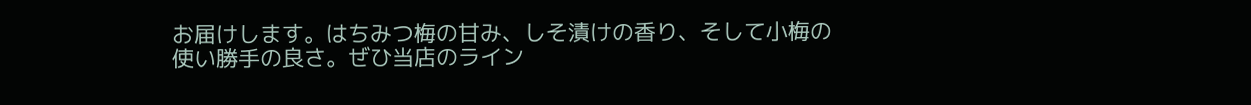お届けします。はちみつ梅の甘み、しそ漬けの香り、そして小梅の使い勝手の良さ。ぜひ当店のライン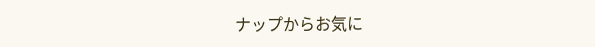ナップからお気に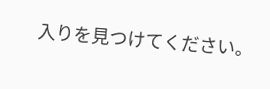入りを見つけてください。